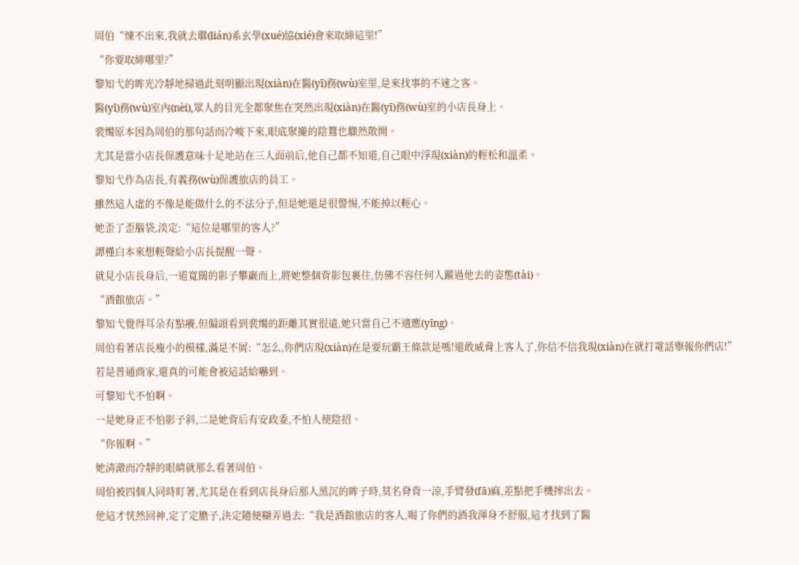周伯“煉不出來,我就去聯(lián)系玄學(xué)協(xié)會來取締這里!”
“你要取締哪里?”
黎知弋的眸光冷靜地掃過此刻明顯出現(xiàn)在醫(yī)務(wù)室里,是來找事的不速之客。
醫(yī)務(wù)室內(nèi),眾人的目光全都聚焦在突然出現(xiàn)在醫(yī)務(wù)室的小店長身上。
裴燭原本因為周伯的那句話而冷峻下來,眼底聚攏的陰鶩也驟然散開。
尤其是當小店長保護意味十足地站在三人面前后,他自己都不知道,自己眼中浮現(xiàn)的輕松和溫柔。
黎知弋作為店長,有義務(wù)保護旅店的員工。
雖然這人虛的不像是能做什么的不法分子,但是她還是很警惕,不能掉以輕心。
她歪了歪腦袋,淡定:“這位是哪里的客人?”
譚槿白本來想輕聲給小店長提醒一聲。
就見小店長身后,一道寬闊的影子攀巖而上,將她整個背影包裹住,仿佛不容任何人躍過他去的姿態(tài)。
“酒館旅店。”
黎知弋覺得耳朵有點癢,但偏頭看到裴燭的距離其實很遠,她只當自己不適應(yīng)。
周伯看著店長瘦小的模樣,滿是不屑:“怎么,你們店現(xiàn)在是要玩霸王條款是嗎!還敢威脅上客人了,你信不信我現(xiàn)在就打電話舉報你們店!”
若是普通商家,還真的可能會被這話給嚇到。
可黎知弋不怕啊。
一是她身正不怕影子斜,二是她背后有安政委,不怕人使陰招。
“你報啊。”
她清澈而冷靜的眼睛就那么看著周伯。
周伯被四個人同時盯著,尤其是在看到店長身后那人黑沉的眸子時,莫名脊背一涼,手臂發(fā)麻,差點把手機摔出去。
他這才恍然回神,定了定膽子,決定隨便糊弄過去:“我是酒館旅店的客人,喝了你們的酒我渾身不舒服,這才找到了醫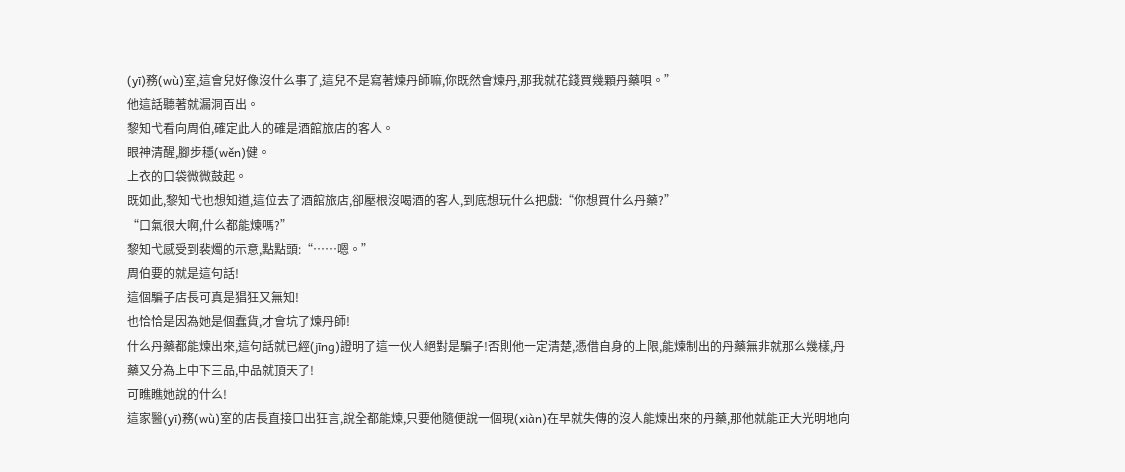(yī)務(wù)室,這會兒好像沒什么事了,這兒不是寫著煉丹師嘛,你既然會煉丹,那我就花錢買幾顆丹藥唄。”
他這話聽著就漏洞百出。
黎知弋看向周伯,確定此人的確是酒館旅店的客人。
眼神清醒,腳步穩(wěn)健。
上衣的口袋微微鼓起。
既如此,黎知弋也想知道,這位去了酒館旅店,卻壓根沒喝酒的客人,到底想玩什么把戲:“你想買什么丹藥?”
“口氣很大啊,什么都能煉嗎?”
黎知弋感受到裴燭的示意,點點頭:“……嗯。”
周伯要的就是這句話!
這個騙子店長可真是猖狂又無知!
也恰恰是因為她是個蠢貨,才會坑了煉丹師!
什么丹藥都能煉出來,這句話就已經(jīng)證明了這一伙人絕對是騙子!否則他一定清楚,憑借自身的上限,能煉制出的丹藥無非就那么幾樣,丹藥又分為上中下三品,中品就頂天了!
可瞧瞧她說的什么!
這家醫(yī)務(wù)室的店長直接口出狂言,說全都能煉,只要他隨便說一個現(xiàn)在早就失傳的沒人能煉出來的丹藥,那他就能正大光明地向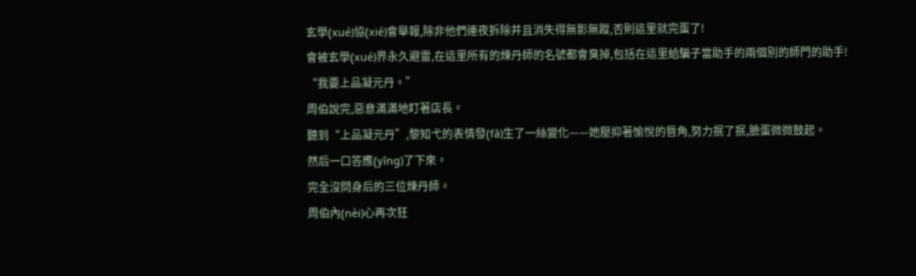玄學(xué)協(xié)會舉報,除非他們連夜拆除并且消失得無影無蹤,否則這里就完蛋了!
會被玄學(xué)界永久避雷,在這里所有的煉丹師的名號都會臭掉,包括在這里給騙子當助手的兩個別的師門的助手!
“我要上品凝元丹。”
周伯說完,惡意滿滿地盯著店長。
聽到“上品凝元丹”,黎知弋的表情發(fā)生了一絲變化——她壓抑著愉悅的唇角,努力抿了抿,臉蛋微微鼓起。
然后一口答應(yīng)了下來。
完全沒問身后的三位煉丹師。
周伯內(nèi)心再次狂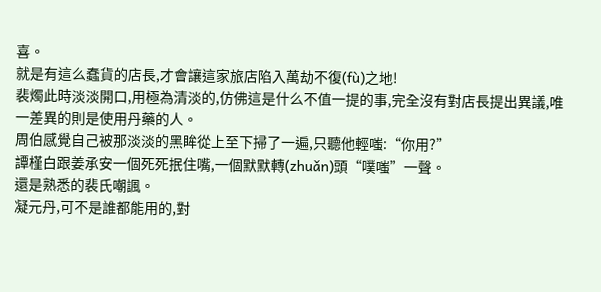喜。
就是有這么蠢貨的店長,才會讓這家旅店陷入萬劫不復(fù)之地!
裴燭此時淡淡開口,用極為清淡的,仿佛這是什么不值一提的事,完全沒有對店長提出異議,唯一差異的則是使用丹藥的人。
周伯感覺自己被那淡淡的黑眸從上至下掃了一遍,只聽他輕嗤:“你用?”
譚槿白跟姜承安一個死死抿住嘴,一個默默轉(zhuǎn)頭“噗嗤”一聲。
還是熟悉的裴氏嘲諷。
凝元丹,可不是誰都能用的,對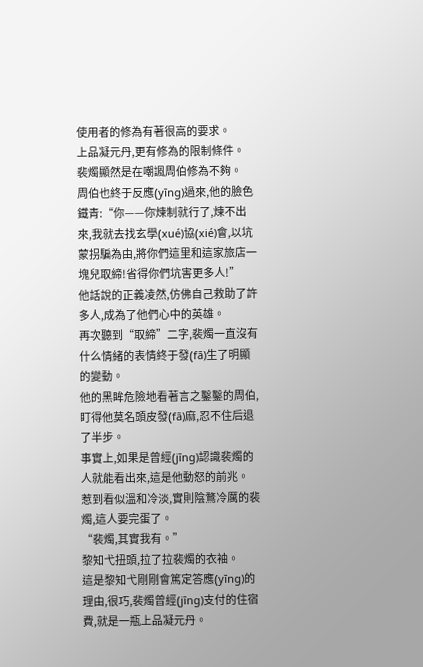使用者的修為有著很高的要求。
上品凝元丹,更有修為的限制條件。
裴燭顯然是在嘲諷周伯修為不夠。
周伯也終于反應(yīng)過來,他的臉色鐵青:“你——你煉制就行了,煉不出來,我就去找玄學(xué)協(xié)會,以坑蒙拐騙為由,將你們這里和這家旅店一塊兒取締!省得你們坑害更多人!”
他話說的正義凌然,仿佛自己救助了許多人,成為了他們心中的英雄。
再次聽到“取締”二字,裴燭一直沒有什么情緒的表情終于發(fā)生了明顯的變動。
他的黑眸危險地看著言之鑿鑿的周伯,盯得他莫名頭皮發(fā)麻,忍不住后退了半步。
事實上,如果是曾經(jīng)認識裴燭的人就能看出來,這是他動怒的前兆。
惹到看似溫和冷淡,實則陰鶩冷厲的裴燭,這人要完蛋了。
“裴燭,其實我有。”
黎知弋扭頭,拉了拉裴燭的衣袖。
這是黎知弋剛剛會篤定答應(yīng)的理由,很巧,裴燭曾經(jīng)支付的住宿費,就是一瓶上品凝元丹。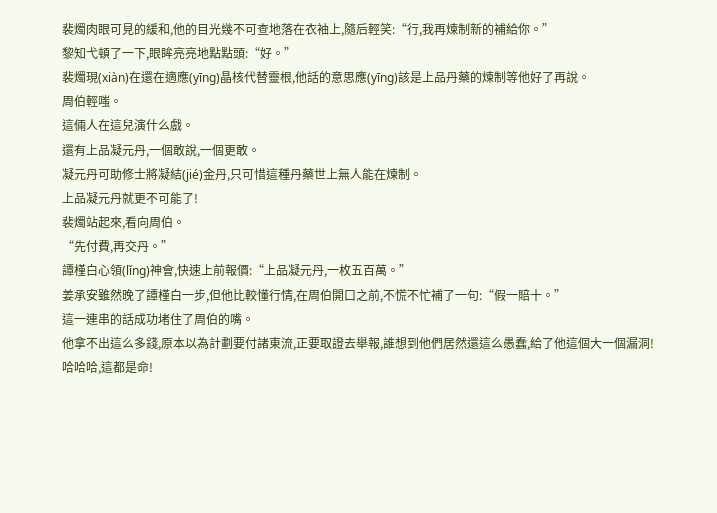裴燭肉眼可見的緩和,他的目光幾不可查地落在衣袖上,隨后輕笑:“行,我再煉制新的補給你。”
黎知弋頓了一下,眼眸亮亮地點點頭:“好。”
裴燭現(xiàn)在還在適應(yīng)晶核代替靈根,他話的意思應(yīng)該是上品丹藥的煉制等他好了再說。
周伯輕嗤。
這倆人在這兒演什么戲。
還有上品凝元丹,一個敢說,一個更敢。
凝元丹可助修士將凝結(jié)金丹,只可惜這種丹藥世上無人能在煉制。
上品凝元丹就更不可能了!
裴燭站起來,看向周伯。
“先付費,再交丹。”
譚槿白心領(lǐng)神會,快速上前報價:“上品凝元丹,一枚五百萬。”
姜承安雖然晚了譚槿白一步,但他比較懂行情,在周伯開口之前,不慌不忙補了一句:“假一賠十。”
這一連串的話成功堵住了周伯的嘴。
他拿不出這么多錢,原本以為計劃要付諸東流,正要取證去舉報,誰想到他們居然還這么愚蠢,給了他這個大一個漏洞!
哈哈哈,這都是命!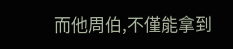而他周伯,不僅能拿到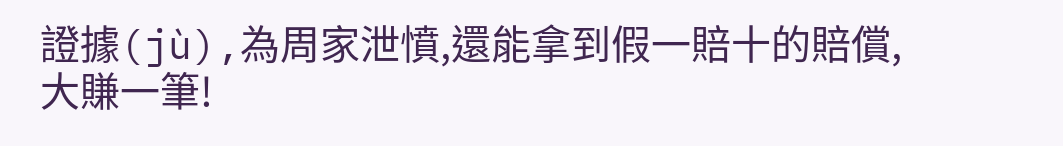證據(jù),為周家泄憤,還能拿到假一賠十的賠償,大賺一筆!